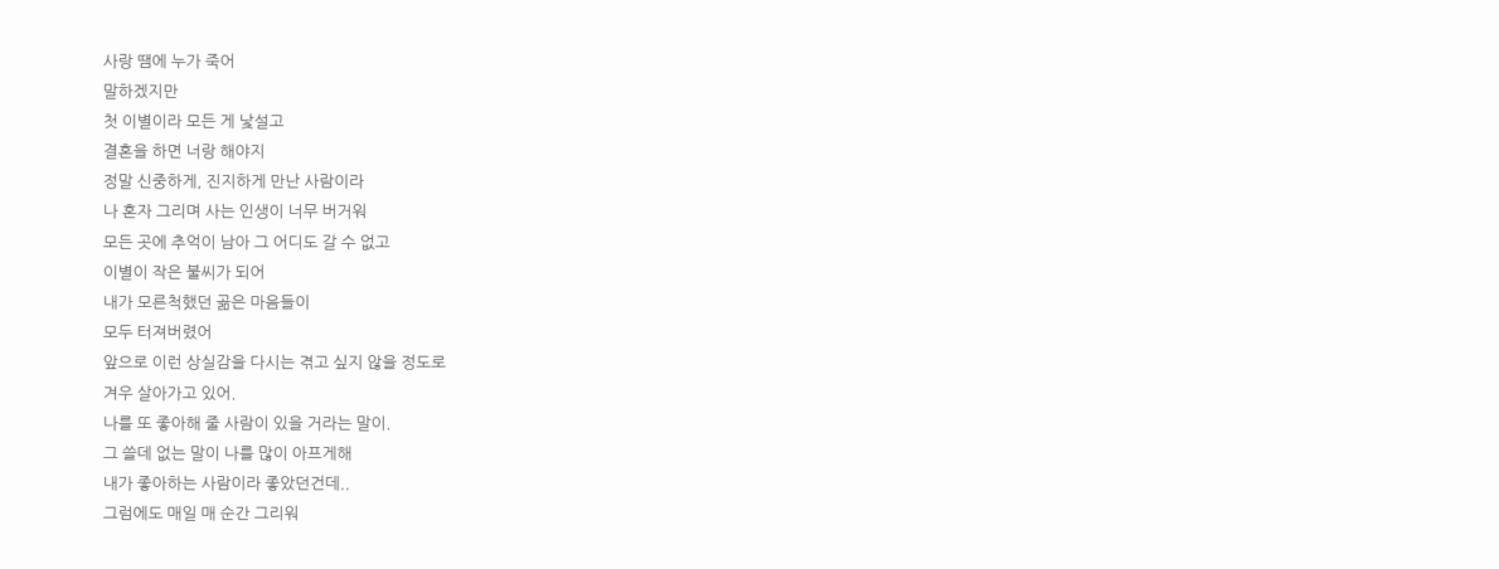사랑 땜에 누가 죽어
말하겠지만
첫 이별이라 모든 게 낯설고
결혼을 하면 너랑 해야지
정말 신중하게, 진지하게 만난 사람이라
나 혼자 그리며 사는 인생이 너무 버거워
모든 곳에 추억이 남아 그 어디도 갈 수 없고
이별이 작은 불씨가 되어
내가 모른척했던 곪은 마음들이
모두 터져버렸어
앞으로 이런 상실감을 다시는 겪고 싶지 않을 정도로
겨우 살아가고 있어.
나를 또 좋아해 줄 사람이 있을 거라는 말이.
그 쓸데 없는 말이 나를 많이 아프게해
내가 좋아하는 사람이라 좋았던건데..
그럼에도 매일 매 순간 그리워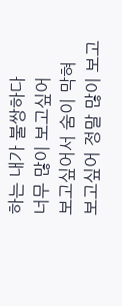하는 내가 불쌍하다
너무 많이 보고싶어
보고싶어서 숨이 막혀
보고싶어 정말 많이 보고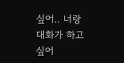싶어.. 너랑 대화가 하고싶어